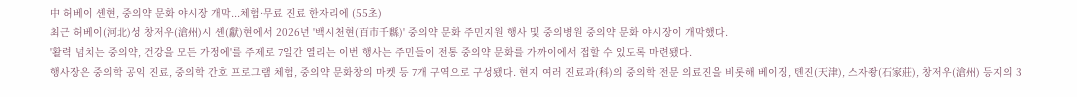中 허베이 셴현, 중의약 문화 야시장 개막...체험·무료 진료 한자리에 (55초)
최근 허베이(河北)성 창저우(滄州)시 셴(獻)현에서 2026년 '백시천현(百市千縣)' 중의약 문화 주민지원 행사 및 중의병원 중의약 문화 야시장이 개막했다.
'활력 넘치는 중의약, 건강을 모든 가정에'를 주제로 7일간 열리는 이번 행사는 주민들이 전통 중의약 문화를 가까이에서 접할 수 있도록 마련됐다.
행사장은 중의학 공익 진료, 중의학 간호 프로그램 체험, 중의약 문화창의 마켓 등 7개 구역으로 구성됐다. 현지 여러 진료과(科)의 중의학 전문 의료진을 비롯해 베이징, 톈진(天津), 스자좡(石家莊), 창저우(滄州) 등지의 3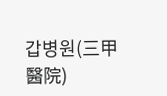갑병원(三甲醫院)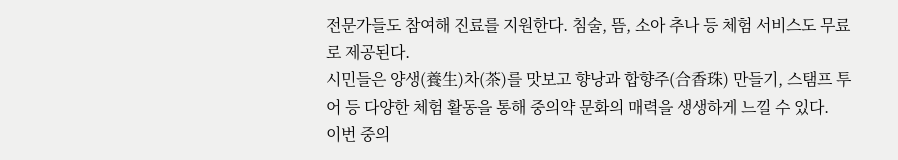전문가들도 참여해 진료를 지원한다. 침술, 뜸, 소아 추나 등 체험 서비스도 무료로 제공된다.
시민들은 양생(養生)차(茶)를 맛보고 향낭과 합향주(合香珠) 만들기, 스탬프 투어 등 다양한 체험 활동을 통해 중의약 문화의 매력을 생생하게 느낄 수 있다.
이번 중의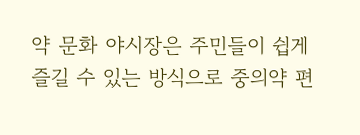약 문화 야시장은 주민들이 쉽게 즐길 수 있는 방식으로 중의약 편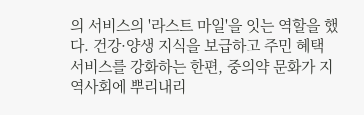의 서비스의 '라스트 마일'을 잇는 역할을 했다. 건강·양생 지식을 보급하고 주민 혜택 서비스를 강화하는 한편, 중의약 문화가 지역사회에 뿌리내리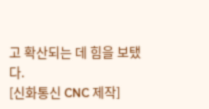고 확산되는 데 힘을 보탰다.
[신화통신 CNC 제작]